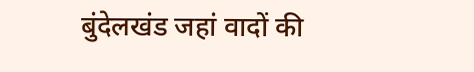बुंदेलखंड जहां वादों की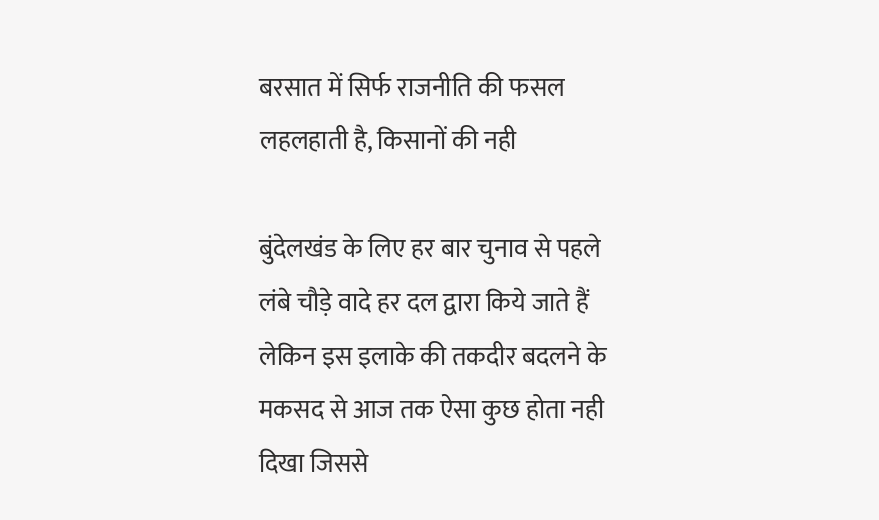बरसात में सिर्फ राजनीति की फसल लहलहाती है, किसानों की नही

बुंदेलखंड के लिए हर बार चुनाव से पहले लंबे चौड़े वादे हर दल द्वारा किये जाते हैं लेकिन इस इलाके की तकदीर बदलने के मकसद से आज तक ऐसा कुछ होता नही दिखा जिससे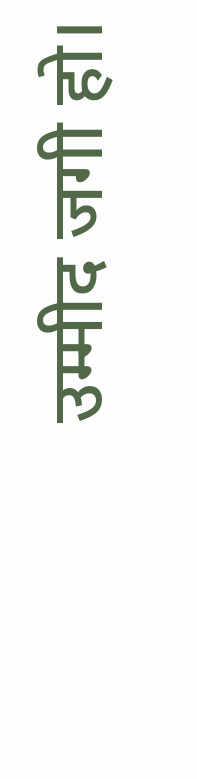उम्मीद जगी हो।